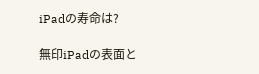iPadの寿命は?

無印iPadの表面と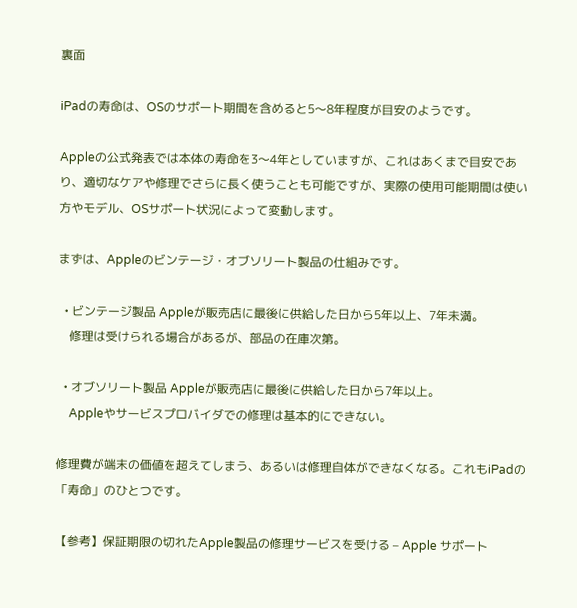裏面

iPadの寿命は、OSのサポート期間を含めると5〜8年程度が目安のようです。

Appleの公式発表では本体の寿命を3〜4年としていますが、これはあくまで目安であり、適切なケアや修理でさらに長く使うことも可能ですが、実際の使用可能期間は使い方やモデル、OSサポート状況によって変動します。

まずは、Appleのビンテージ・オブソリート製品の仕組みです。

  • ビンテージ製品 Appleが販売店に最後に供給した日から5年以上、7年未満。
    修理は受けられる場合があるが、部品の在庫次第。

  • オブソリート製品 Appleが販売店に最後に供給した日から7年以上。
    Appleやサービスプロバイダでの修理は基本的にできない。

修理費が端末の価値を超えてしまう、あるいは修理自体ができなくなる。これもiPadの「寿命」のひとつです。

【参考】保証期限の切れたApple製品の修理サービスを受ける – Apple サポート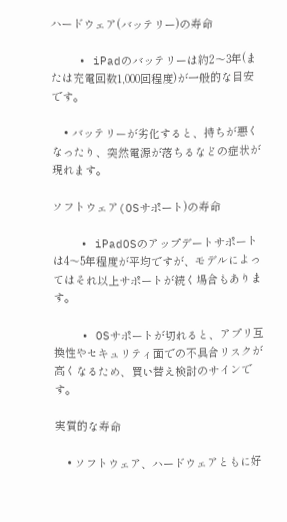ハードウェア(バッテリー)の寿命

    • iPadのバッテリーは約2〜3年(または充電回数1,000回程度)が一般的な目安です。

    • バッテリーが劣化すると、持ちが悪くなったり、突然電源が落ちるなどの症状が現れます。

ソフトウェア(OSサポート)の寿命

    • iPadOSのアップデートサポートは4〜5年程度が平均ですが、モデルによってはそれ以上サポートが続く場合もあります。

    • OSサポートが切れると、アプリ互換性やセキュリティ面での不具合リスクが高くなるため、買い替え検討のサインです。

実質的な寿命

    • ソフトウェア、ハードウェアともに好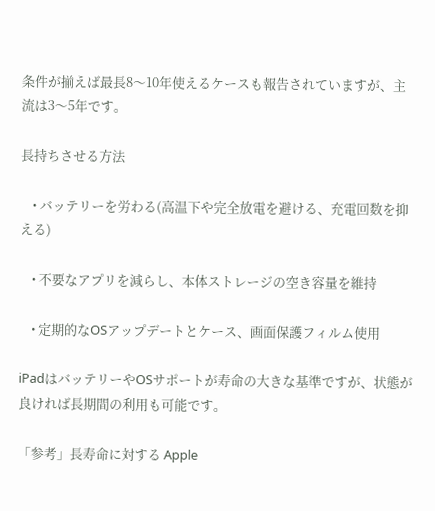条件が揃えば最長8〜10年使えるケースも報告されていますが、主流は3〜5年です。

長持ちさせる方法

    • バッテリーを労わる(高温下や完全放電を避ける、充電回数を抑える)

    • 不要なアプリを減らし、本体ストレージの空き容量を維持

    • 定期的なOSアップデートとケース、画面保護フィルム使用

iPadはバッテリーやOSサポートが寿命の大きな基準ですが、状態が良ければ長期間の利用も可能です。

「参考」長寿命に対する Apple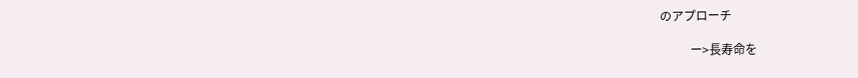のアプローチ

          ー>長寿命を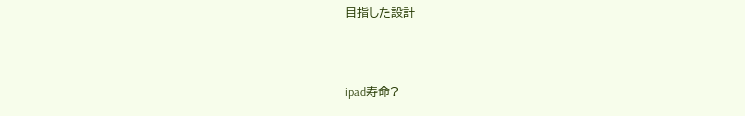目指した設計



ipad寿命?